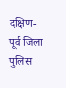दक्षिण-पूर्व जिला पुलिस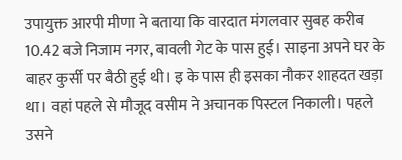उपायुक्त आरपी मीणा ने बताया कि वारदात मंगलवार सुबह करीब 10.42 बजे निजाम नगर, बावली गेट के पास हुई। साइना अपने घर के बाहर कुर्सी पर बैठी हुई थी। इ के पास ही इसका नौकर शाहदत खड़ा था। वहां पहले से मौजूद वसीम ने अचानक पिस्टल निकाली। पहले उसने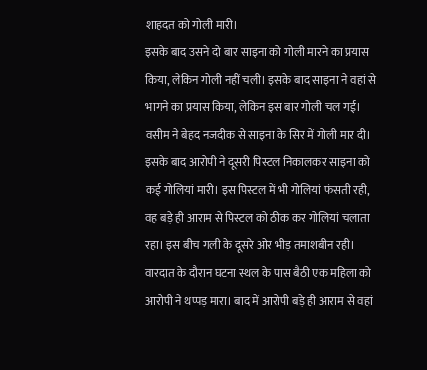शाहदत को गोली मारी।
इसके बाद उसने दो बार साइना को गोली मारने का प्रयास किया, लेकिन गोली नहीं चली। इसके बाद साइना ने वहां से भागने का प्रयास किया, लेकिन इस बार गोली चल गई। वसीम ने बेहद नजदीक से साइना के सिर में गोली मार दी। इसके बाद आरोपी ने दूसरी पिस्टल निकालकर साइना को कई गोलियां मारी। इस पिस्टल में भी गोलियां फंसती रही, वह बड़े ही आराम से पिस्टल को ठीक कर गोलियां चलाता रहा। इस बीच गली के दूसरे ओर भीड़ तमाशबीन रही।
वारदात के दौरान घटना स्थल के पास बैठी एक महिला को आरोपी ने थप्पड़ मारा। बाद में आरोपी बड़े ही आराम से वहां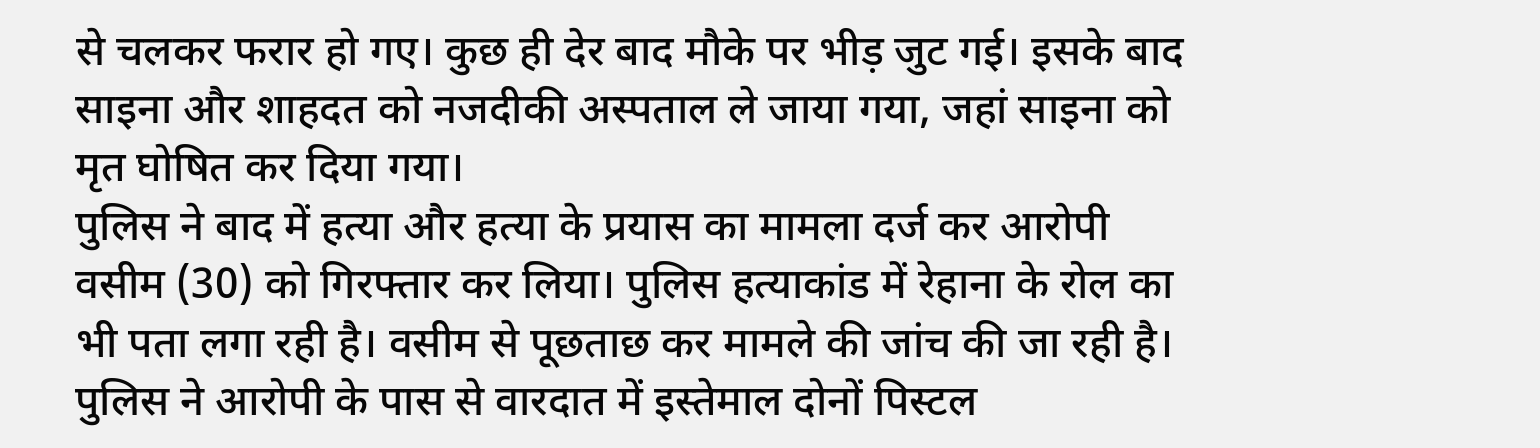से चलकर फरार हो गए। कुछ ही देर बाद मौके पर भीड़ जुट गई। इसके बाद साइना और शाहदत को नजदीकी अस्पताल ले जाया गया, जहां साइना को मृत घोषित कर दिया गया।
पुलिस ने बाद में हत्या और हत्या के प्रयास का मामला दर्ज कर आरोपी वसीम (30) को गिरफ्तार कर लिया। पुलिस हत्याकांड में रेहाना के रोल का भी पता लगा रही है। वसीम से पूछताछ कर मामले की जांच की जा रही है। पुलिस ने आरोपी के पास से वारदात में इस्तेमाल दोनों पिस्टल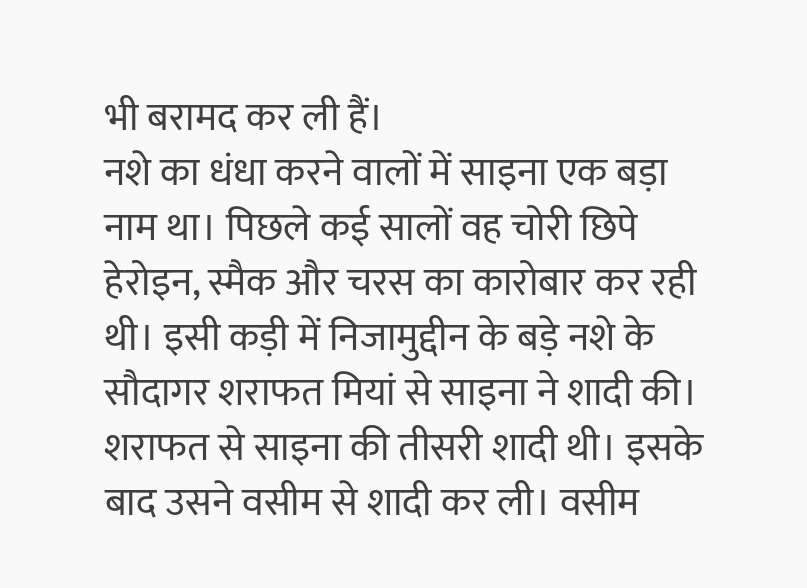भी बरामद कर ली हैं।
नशे का धंधा करने वालों में साइना एक बड़ा नाम था। पिछले कई सालों वह चोरी छिपे हेरोइन, स्मैक और चरस का कारोबार कर रही थी। इसी कड़ी में निजामुद्दीन के बड़े नशे के सौदागर शराफत मियां से साइना ने शादी की। शराफत से साइना की तीसरी शादी थी। इसके बाद उसने वसीम से शादी कर ली। वसीम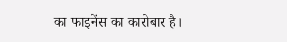का फाइनेंस का कारोबार है।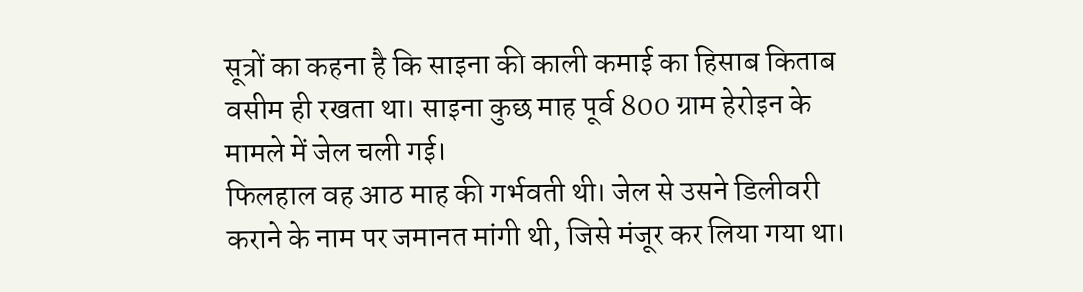सूत्रों का कहना है कि साइना की काली कमाई का हिसाब किताब वसीम ही रखता था। साइना कुछ माह पूर्व 800 ग्राम हेरोइन के मामले में जेल चली गई।
फिलहाल वह आठ माह की गर्भवती थी। जेल से उसने डिलीवरी कराने के नाम पर जमानत मांगी थी, जिसे मंजूर कर लिया गया था।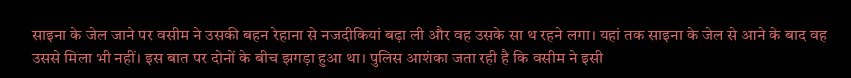साइना के जेल जाने पर वसीम ने उसकी बहन रेहाना से नजदीकियां बढ़ा ली और वह उसके सा थ रहने लगा। यहां तक साइना के जेल से आने के बाद वह उससे मिला भी नहीं। इस बात पर दोनों के बीच झगड़ा हुआ था। पुलिस आशंका जता रही है कि वसीम ने इसी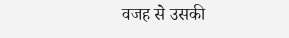वजह से उसकी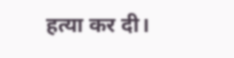हत्या कर दी।